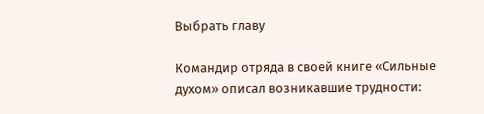Выбрать главу

Командир отряда в своей книге «Сильные духом» описал возникавшие трудности: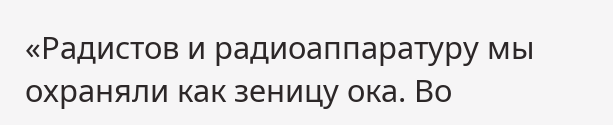«Радистов и радиоаппаратуру мы охраняли как зеницу ока. Во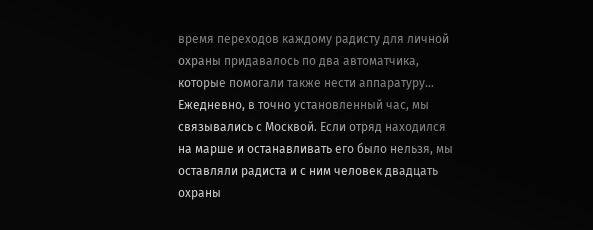время переходов каждому радисту для личной охраны придавалось по два автоматчика, которые помогали также нести аппаратуру… Ежедневно, в точно установленный час, мы связывались с Москвой. Если отряд находился на марше и останавливать его было нельзя, мы оставляли радиста и с ним человек двадцать охраны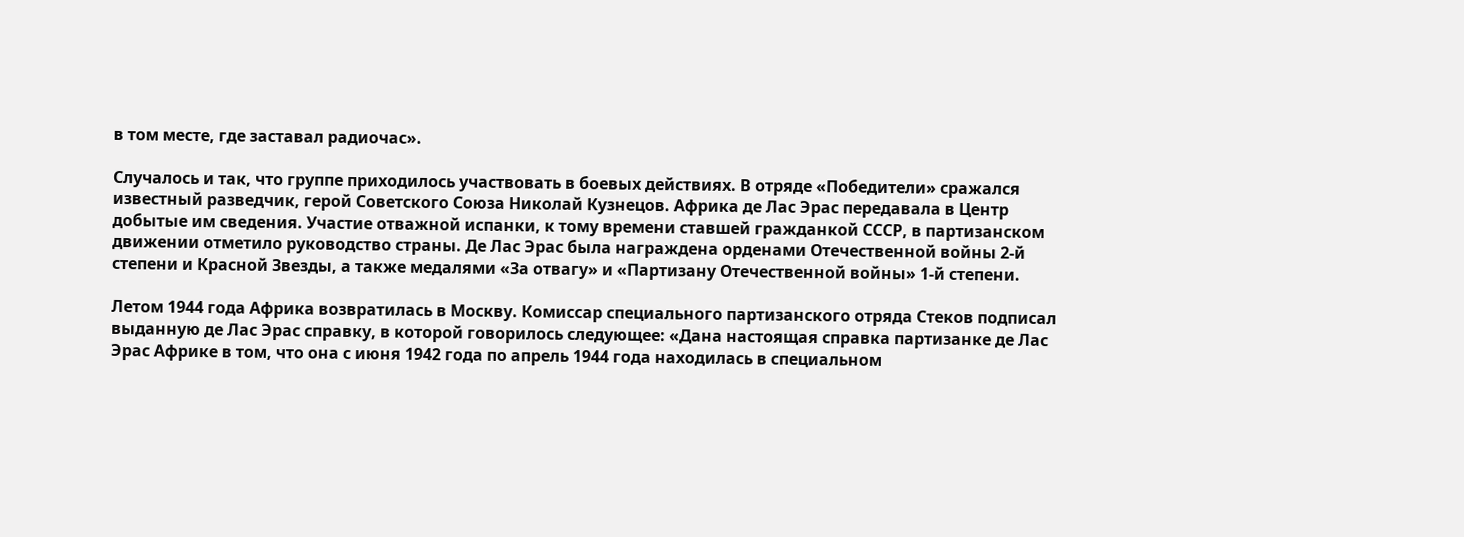в том месте, где заставал радиочас».

Случалось и так, что группе приходилось участвовать в боевых действиях. В отряде «Победители» сражался известный разведчик, герой Советского Союза Николай Кузнецов. Африка де Лас Эрас передавала в Центр добытые им сведения. Участие отважной испанки, к тому времени ставшей гражданкой СССР, в партизанском движении отметило руководство страны. Де Лас Эрас была награждена орденами Отечественной войны 2‑й степени и Красной Звезды, а также медалями «За отвагу» и «Партизану Отечественной войны» 1‑й степени.

Летом 1944 года Африка возвратилась в Москву. Комиссар специального партизанского отряда Стеков подписал выданную де Лас Эрас справку, в которой говорилось следующее: «Дана настоящая справка партизанке де Лас Эрас Африке в том, что она с июня 1942 года по апрель 1944 года находилась в специальном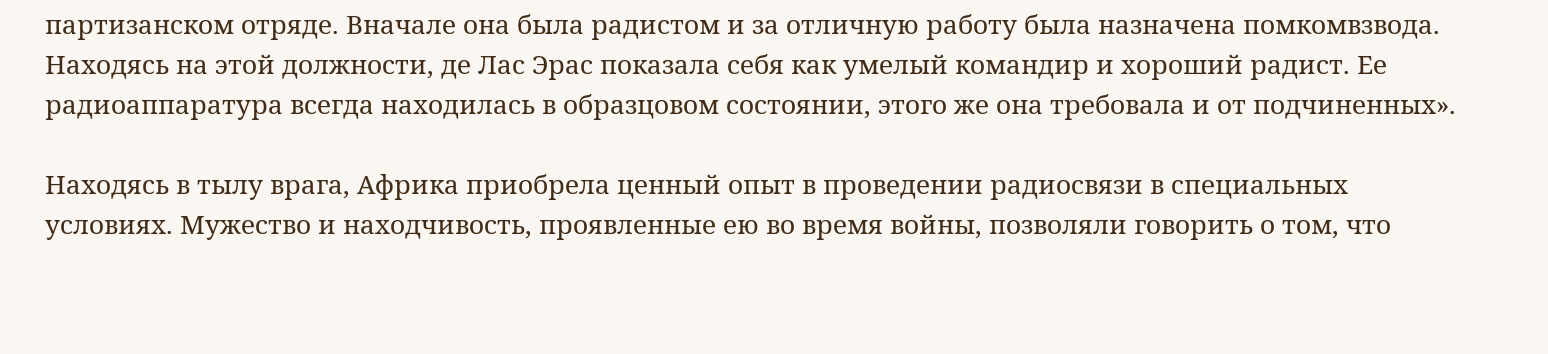партизанском отряде. Вначале она была радистом и за отличную работу была назначена помкомвзвода. Находясь на этой должности, де Лас Эрас показала себя как умелый командир и хороший радист. Ее радиоаппаратура всегда находилась в образцовом состоянии, этого же она требовала и от подчиненных».

Находясь в тылу врага, Африка приобрела ценный опыт в проведении радиосвязи в специальных условиях. Мужество и находчивость, проявленные ею во время войны, позволяли говорить о том, что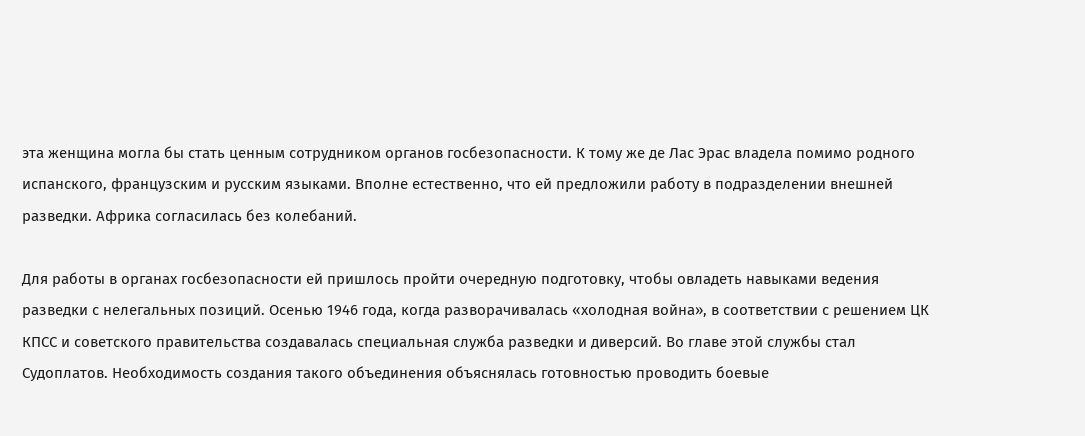эта женщина могла бы стать ценным сотрудником органов госбезопасности. К тому же де Лас Эрас владела помимо родного испанского, французским и русским языками. Вполне естественно, что ей предложили работу в подразделении внешней разведки. Африка согласилась без колебаний.

Для работы в органах госбезопасности ей пришлось пройти очередную подготовку, чтобы овладеть навыками ведения разведки с нелегальных позиций. Осенью 1946 года, когда разворачивалась «холодная война», в соответствии с решением ЦК КПСС и советского правительства создавалась специальная служба разведки и диверсий. Во главе этой службы стал Судоплатов. Необходимость создания такого объединения объяснялась готовностью проводить боевые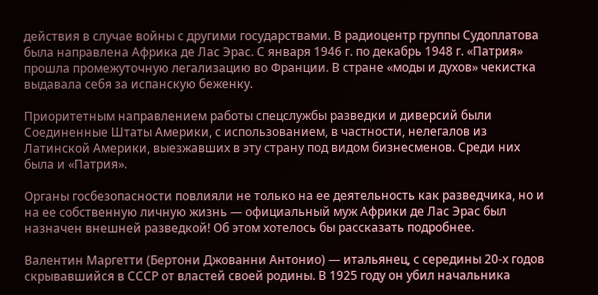действия в случае войны с другими государствами. В радиоцентр группы Судоплатова была направлена Африка де Лас Эрас. С января 1946 г. по декабрь 1948 г. «Патрия» прошла промежуточную легализацию во Франции. В стране «моды и духов» чекистка выдавала себя за испанскую беженку.

Приоритетным направлением работы спецслужбы разведки и диверсий были Соединенные Штаты Америки, с использованием, в частности, нелегалов из Латинской Америки, выезжавших в эту страну под видом бизнесменов. Среди них была и «Патрия».

Органы госбезопасности повлияли не только на ее деятельность как разведчика, но и на ее собственную личную жизнь — официальный муж Африки де Лас Эрас был назначен внешней разведкой! Об этом хотелось бы рассказать подробнее.

Валентин Маргетти (Бертони Джованни Антонио) — итальянец, с середины 20‑х годов скрывавшийся в СССР от властей своей родины. В 1925 году он убил начальника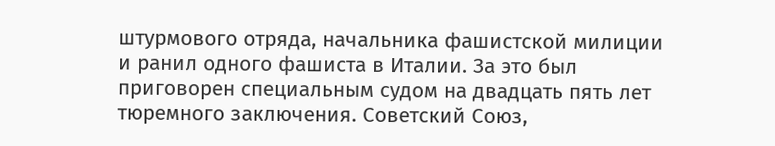штурмового отряда, начальника фашистской милиции и ранил одного фашиста в Италии. За это был приговорен специальным судом на двадцать пять лет тюремного заключения. Советский Союз,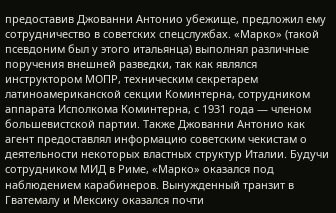предоставив Джованни Антонио убежище, предложил ему сотрудничество в советских спецслужбах. «Марко» (такой псевдоним был у этого итальянца) выполнял различные поручения внешней разведки, так как являлся инструктором МОПР, техническим секретарем латиноамериканской секции Коминтерна, сотрудником аппарата Исполкома Коминтерна, с 1931 года — членом большевистской партии. Также Джованни Антонио как агент предоставлял информацию советским чекистам о деятельности некоторых властных структур Италии. Будучи сотрудником МИД в Риме, «Марко» оказался под наблюдением карабинеров. Вынужденный транзит в Гватемалу и Мексику оказался почти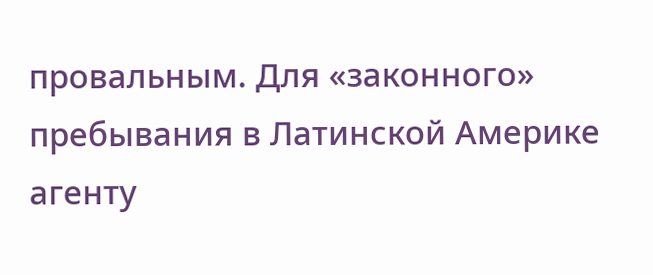провальным. Для «законного» пребывания в Латинской Америке агенту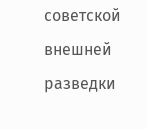советской внешней разведки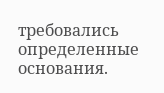требовались определенные основания.